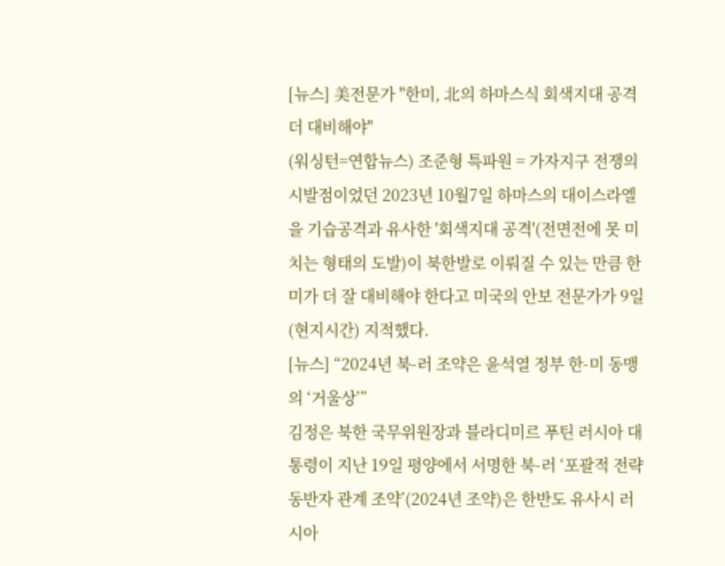[뉴스] 美전문가 "한미, 北의 하마스식 회색지대 공격 더 대비해야"
(워싱턴=연합뉴스) 조준형 특파원 = 가자지구 전쟁의 시발점이었던 2023년 10월7일 하마스의 대이스라엘을 기습공격과 유사한 '회색지대 공격'(전면전에 못 미치는 형태의 도발)이 북한발로 이뤄질 수 있는 만큼 한미가 더 잘 대비해야 한다고 미국의 안보 전문가가 9일(현지시간) 지적했다.
[뉴스] “2024년 북-러 조약은 윤석열 정부 한-미 동맹의 ‘거울상’”
김정은 북한 국무위원장과 블라디미르 푸틴 러시아 대통령이 지난 19일 평양에서 서명한 북-러 ‘포괄적 전략 동반자 관계 조약’(2024년 조약)은 한반도 유사시 러시아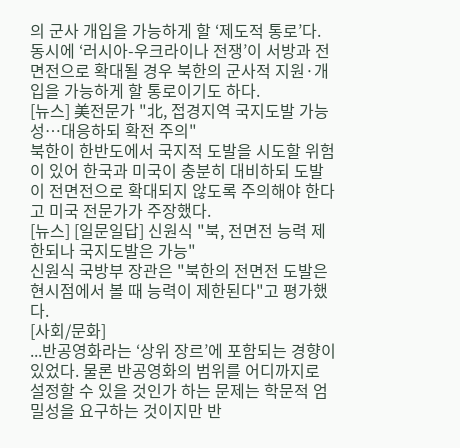의 군사 개입을 가능하게 할 ‘제도적 통로’다. 동시에 ‘러시아-우크라이나 전쟁’이 서방과 전면전으로 확대될 경우 북한의 군사적 지원·개입을 가능하게 할 통로이기도 하다.
[뉴스] 美전문가 "北, 접경지역 국지도발 가능성…대응하되 확전 주의"
북한이 한반도에서 국지적 도발을 시도할 위험이 있어 한국과 미국이 충분히 대비하되 도발이 전면전으로 확대되지 않도록 주의해야 한다고 미국 전문가가 주장했다.
[뉴스] [일문일답] 신원식 "북, 전면전 능력 제한되나 국지도발은 가능"
신원식 국방부 장관은 "북한의 전면전 도발은 현시점에서 볼 때 능력이 제한된다"고 평가했다.
[사회/문화]
...반공영화라는 ‘상위 장르’에 포함되는 경향이 있었다. 물론 반공영화의 범위를 어디까지로 설정할 수 있을 것인가 하는 문제는 학문적 엄밀성을 요구하는 것이지만 반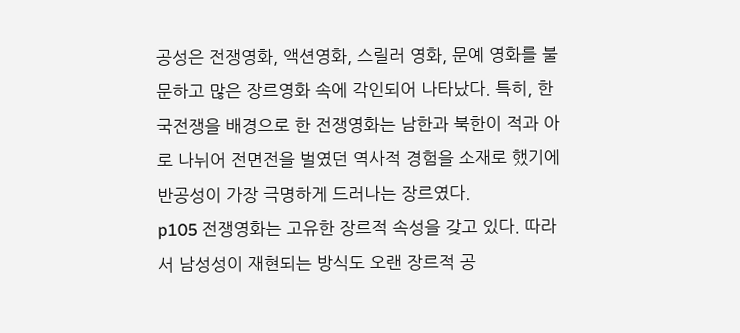공성은 전쟁영화, 액션영화, 스릴러 영화, 문예 영화를 불문하고 많은 장르영화 속에 각인되어 나타났다. 특히, 한국전쟁을 배경으로 한 전쟁영화는 남한과 북한이 적과 아로 나뉘어 전면전을 벌였던 역사적 경험을 소재로 했기에 반공성이 가장 극명하게 드러나는 장르였다.
p105 전쟁영화는 고유한 장르적 속성을 갖고 있다. 따라서 남성성이 재현되는 방식도 오랜 장르적 공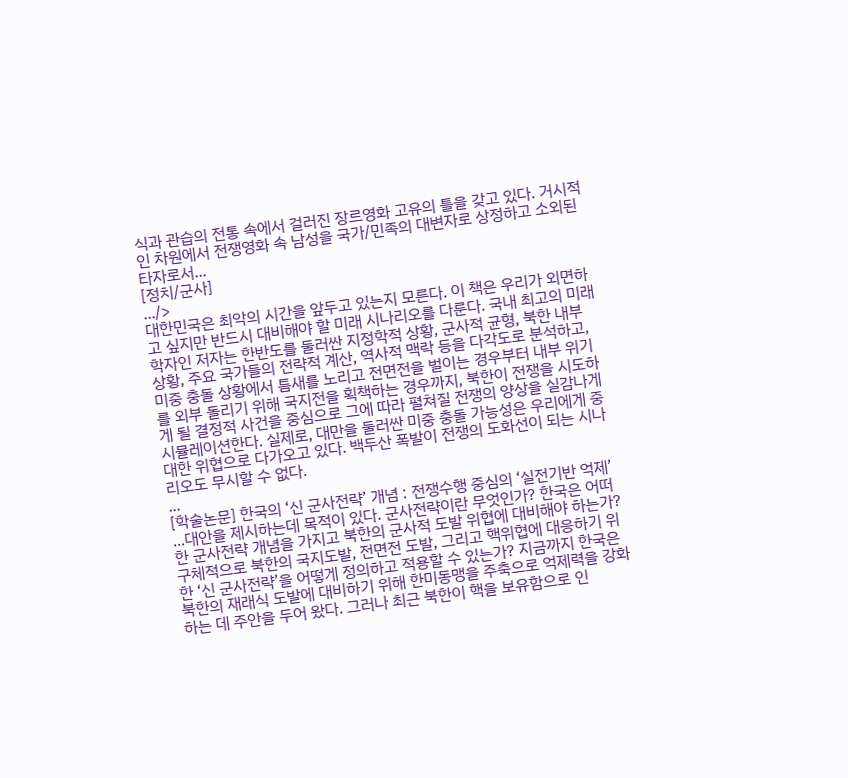식과 관습의 전통 속에서 걸러진 장르영화 고유의 틀을 갖고 있다. 거시적인 차원에서 전쟁영화 속 남성을 국가/민족의 대변자로 상정하고 소외된 타자로서...
[정치/군사]
.../>
대한민국은 최악의 시간을 앞두고 있는지 모른다. 이 책은 우리가 외면하고 싶지만 반드시 대비해야 할 미래 시나리오를 다룬다. 국내 최고의 미래학자인 저자는 한반도를 둘러싼 지정학적 상황, 군사적 균형, 북한 내부 상황, 주요 국가들의 전략적 계산, 역사적 맥락 등을 다각도로 분석하고, 미중 충돌 상황에서 틈새를 노리고 전면전을 벌이는 경우부터 내부 위기를 외부 돌리기 위해 국지전을 획책하는 경우까지, 북한이 전쟁을 시도하게 될 결정적 사건을 중심으로 그에 따라 펼쳐질 전쟁의 양상을 실감나게 시뮬레이션한다. 실제로, 대만을 둘러싼 미중 충돌 가능성은 우리에게 중대한 위협으로 다가오고 있다. 백두산 폭발이 전쟁의 도화선이 되는 시나리오도 무시할 수 없다.
...
[학술논문] 한국의 ‘신 군사전략’ 개념 : 전쟁수행 중심의 ‘실전기반 억제’
...대안을 제시하는데 목적이 있다. 군사전략이란 무엇인가? 한국은 어떠한 군사전략 개념을 가지고 북한의 군사적 도발 위협에 대비해야 하는가? 구체적으로 북한의 국지도발, 전면전 도발, 그리고 핵위협에 대응하기 위한 ‘신 군사전략’을 어떻게 정의하고 적용할 수 있는가? 지금까지 한국은 북한의 재래식 도발에 대비하기 위해 한미동맹을 주축으로 억제력을 강화하는 데 주안을 두어 왔다. 그러나 최근 북한이 핵을 보유함으로 인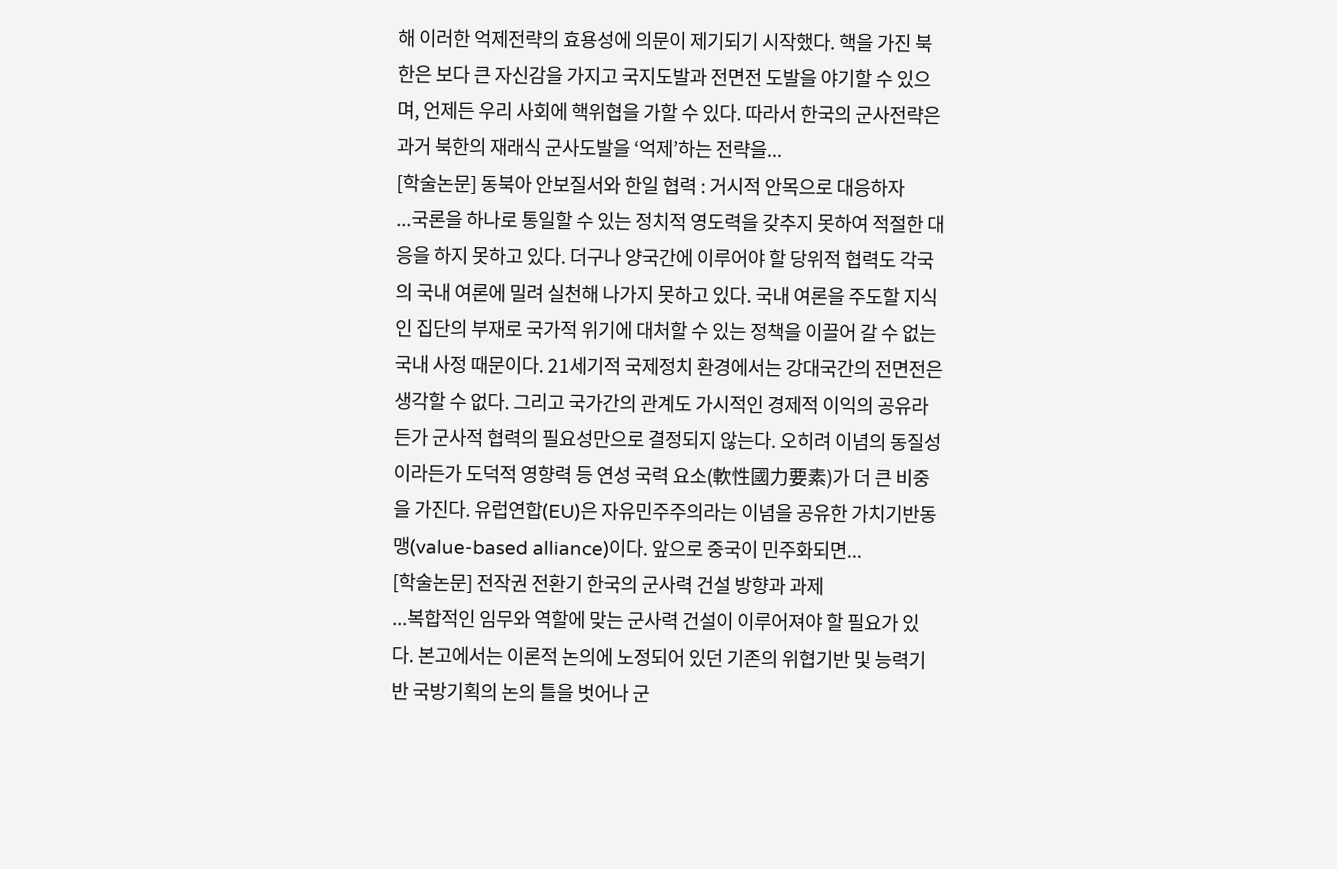해 이러한 억제전략의 효용성에 의문이 제기되기 시작했다. 핵을 가진 북한은 보다 큰 자신감을 가지고 국지도발과 전면전 도발을 야기할 수 있으며, 언제든 우리 사회에 핵위협을 가할 수 있다. 따라서 한국의 군사전략은 과거 북한의 재래식 군사도발을 ‘억제’하는 전략을...
[학술논문] 동북아 안보질서와 한일 협력 : 거시적 안목으로 대응하자
...국론을 하나로 통일할 수 있는 정치적 영도력을 갖추지 못하여 적절한 대응을 하지 못하고 있다. 더구나 양국간에 이루어야 할 당위적 협력도 각국의 국내 여론에 밀려 실천해 나가지 못하고 있다. 국내 여론을 주도할 지식인 집단의 부재로 국가적 위기에 대처할 수 있는 정책을 이끌어 갈 수 없는 국내 사정 때문이다. 21세기적 국제정치 환경에서는 강대국간의 전면전은 생각할 수 없다. 그리고 국가간의 관계도 가시적인 경제적 이익의 공유라든가 군사적 협력의 필요성만으로 결정되지 않는다. 오히려 이념의 동질성이라든가 도덕적 영향력 등 연성 국력 요소(軟性國力要素)가 더 큰 비중을 가진다. 유럽연합(EU)은 자유민주주의라는 이념을 공유한 가치기반동맹(value-based alliance)이다. 앞으로 중국이 민주화되면...
[학술논문] 전작권 전환기 한국의 군사력 건설 방향과 과제
...복합적인 임무와 역할에 맞는 군사력 건설이 이루어져야 할 필요가 있다. 본고에서는 이론적 논의에 노정되어 있던 기존의 위협기반 및 능력기반 국방기획의 논의 틀을 벗어나 군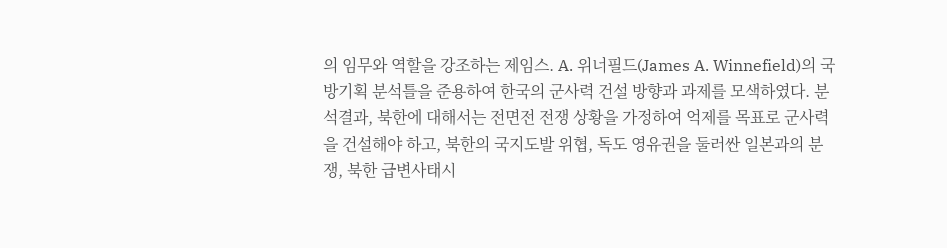의 임무와 역할을 강조하는 제임스. A. 위너필드(James A. Winnefield)의 국방기획 분석틀을 준용하여 한국의 군사력 건설 방향과 과제를 모색하였다. 분석결과, 북한에 대해서는 전면전 전쟁 상황을 가정하여 억제를 목표로 군사력을 건설해야 하고, 북한의 국지도발 위협, 독도 영유권을 둘러싼 일본과의 분쟁, 북한 급변사태시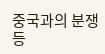중국과의 분쟁 등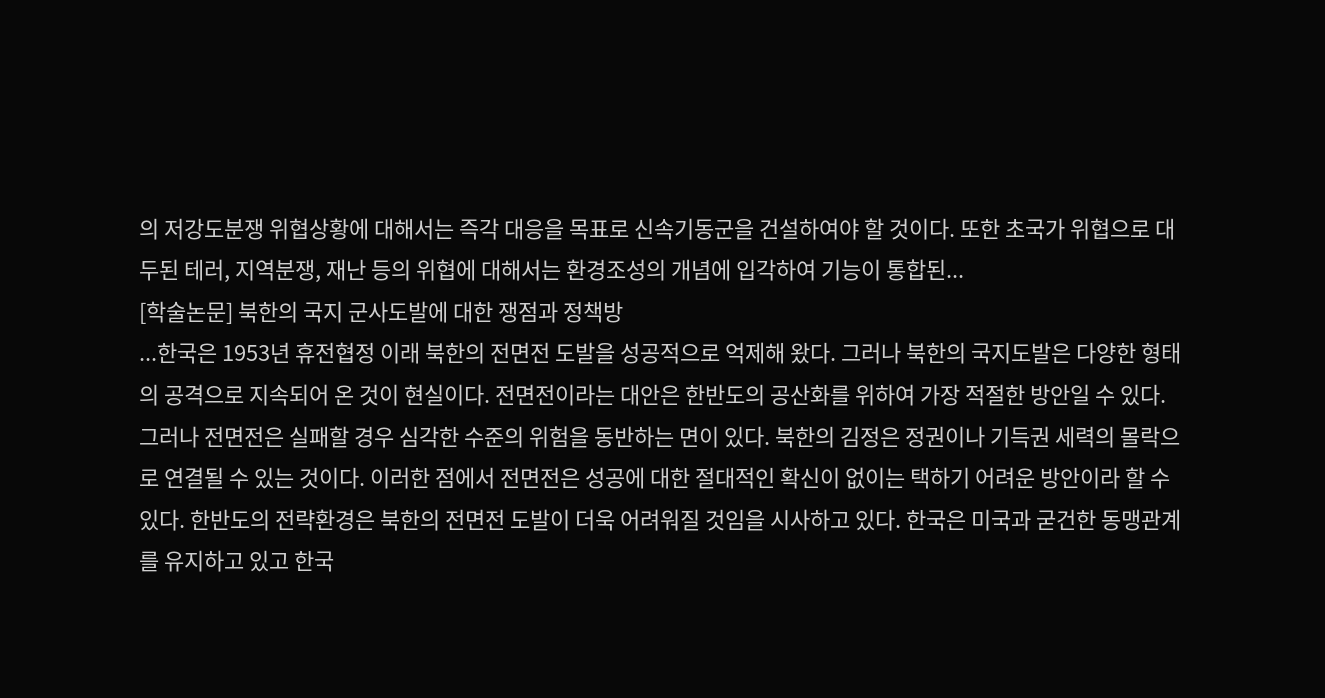의 저강도분쟁 위협상황에 대해서는 즉각 대응을 목표로 신속기동군을 건설하여야 할 것이다. 또한 초국가 위협으로 대두된 테러, 지역분쟁, 재난 등의 위협에 대해서는 환경조성의 개념에 입각하여 기능이 통합된...
[학술논문] 북한의 국지 군사도발에 대한 쟁점과 정책방
...한국은 1953년 휴전협정 이래 북한의 전면전 도발을 성공적으로 억제해 왔다. 그러나 북한의 국지도발은 다양한 형태의 공격으로 지속되어 온 것이 현실이다. 전면전이라는 대안은 한반도의 공산화를 위하여 가장 적절한 방안일 수 있다. 그러나 전면전은 실패할 경우 심각한 수준의 위험을 동반하는 면이 있다. 북한의 김정은 정권이나 기득권 세력의 몰락으로 연결될 수 있는 것이다. 이러한 점에서 전면전은 성공에 대한 절대적인 확신이 없이는 택하기 어려운 방안이라 할 수 있다. 한반도의 전략환경은 북한의 전면전 도발이 더욱 어려워질 것임을 시사하고 있다. 한국은 미국과 굳건한 동맹관계를 유지하고 있고 한국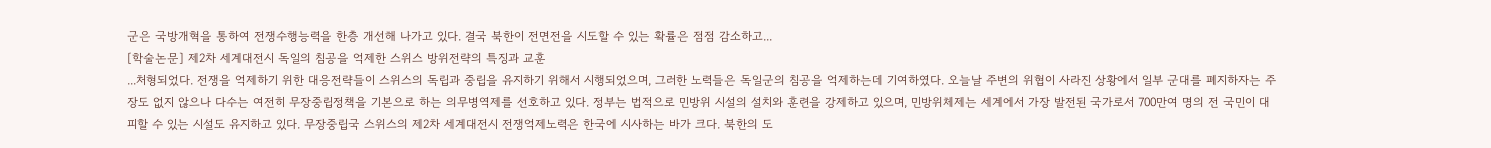군은 국방개혁을 통하여 전쟁수행능력을 한층 개선해 나가고 있다. 결국 북한이 전면전을 시도할 수 있는 확률은 점점 감소하고...
[학술논문] 제2차 세계대전시 독일의 침공을 억제한 스위스 방위전략의 특징과 교훈
...처형되었다. 전쟁을 억제하기 위한 대응전략들이 스위스의 독립과 중립을 유지하기 위해서 시행되었으며, 그러한 노력들은 독일군의 침공을 억제하는데 기여하였다. 오늘날 주변의 위협이 사라진 상황에서 일부 군대를 폐지하자는 주장도 없지 않으나 다수는 여전히 무장중립정책을 기본으로 하는 의무병역제를 선호하고 있다. 정부는 법적으로 민방위 시설의 설치와 훈련을 강제하고 있으며, 민방위체제는 세계에서 가장 발전된 국가로서 700만여 명의 전 국민이 대피할 수 있는 시설도 유지하고 있다. 무장중립국 스위스의 제2차 세계대전시 전쟁억제노력은 한국에 시사하는 바가 크다. 북한의 도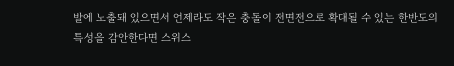발에 노출돼 있으면서 언제라도 작은 충돌이 전면전으로 확대될 수 있는 한반도의 특성을 감안한다면 스위스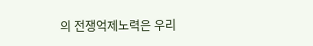의 전쟁억제노력은 우리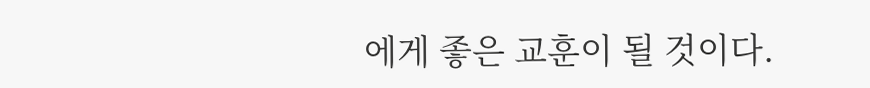에게 좋은 교훈이 될 것이다.